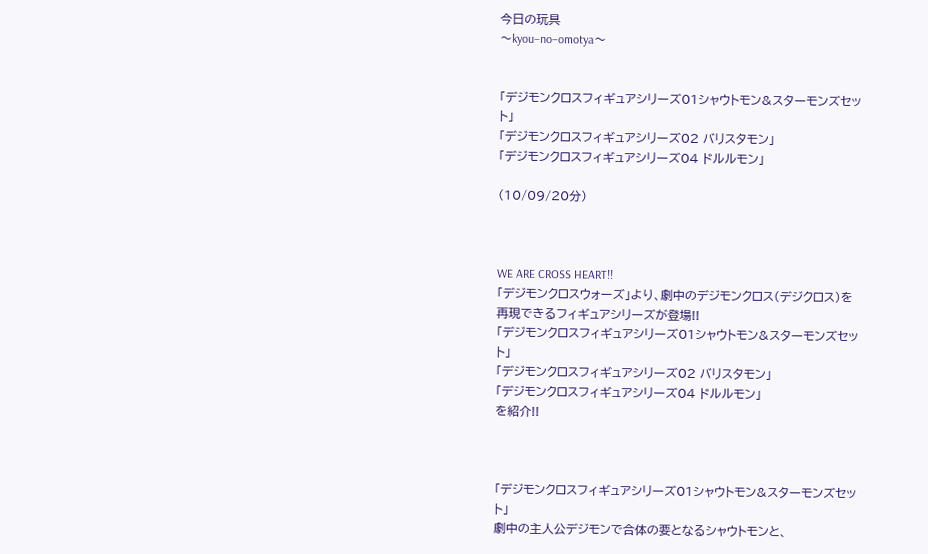今日の玩具
〜kyou−no−omotya〜


「デジモンクロスフィギュアシリーズ01シャウトモン&スターモンズセット」
「デジモンクロスフィギュアシリーズ02 バリスタモン」
「デジモンクロスフィギュアシリーズ04 ドルルモン」

(10/09/20分)



WE ARE CROSS HEART!!
「デジモンクロスウォーズ」より、劇中のデジモンクロス(デジクロス)を
再現できるフィギュアシリーズが登場!!
「デジモンクロスフィギュアシリーズ01シャウトモン&スターモンズセット」
「デジモンクロスフィギュアシリーズ02 バリスタモン」
「デジモンクロスフィギュアシリーズ04 ドルルモン」
を紹介!!



「デジモンクロスフィギュアシリーズ01シャウトモン&スターモンズセット」
劇中の主人公デジモンで合体の要となるシャウトモンと、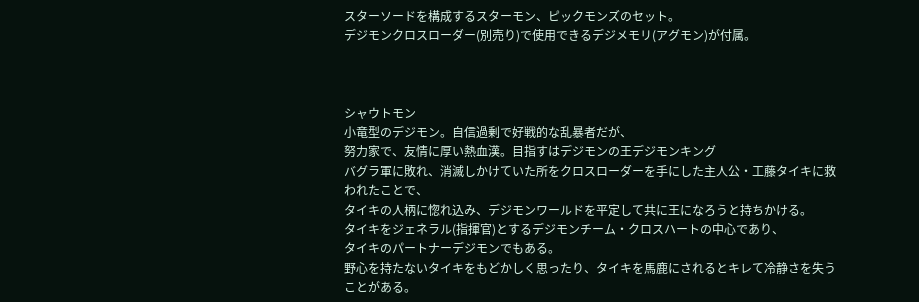スターソードを構成するスターモン、ピックモンズのセット。
デジモンクロスローダー(別売り)で使用できるデジメモリ(アグモン)が付属。



シャウトモン
小竜型のデジモン。自信過剰で好戦的な乱暴者だが、
努力家で、友情に厚い熱血漢。目指すはデジモンの王デジモンキング
バグラ軍に敗れ、消滅しかけていた所をクロスローダーを手にした主人公・工藤タイキに救われたことで、
タイキの人柄に惚れ込み、デジモンワールドを平定して共に王になろうと持ちかける。
タイキをジェネラル(指揮官)とするデジモンチーム・クロスハートの中心であり、
タイキのパートナーデジモンでもある。
野心を持たないタイキをもどかしく思ったり、タイキを馬鹿にされるとキレて冷静さを失うことがある。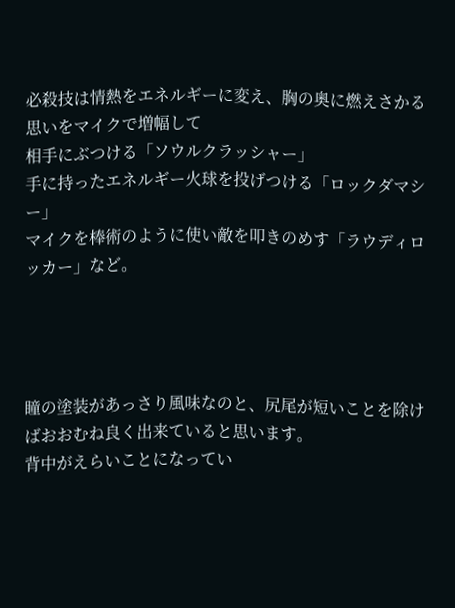必殺技は情熱をエネルギーに変え、胸の奥に燃えさかる思いをマイクで増幅して
相手にぶつける「ソウルクラッシャー」
手に持ったエネルギー火球を投げつける「ロックダマシー」
マイクを棒術のように使い敵を叩きのめす「ラウディロッカー」など。




瞳の塗装があっさり風味なのと、尻尾が短いことを除けばおおむね良く出来ていると思います。
背中がえらいことになってい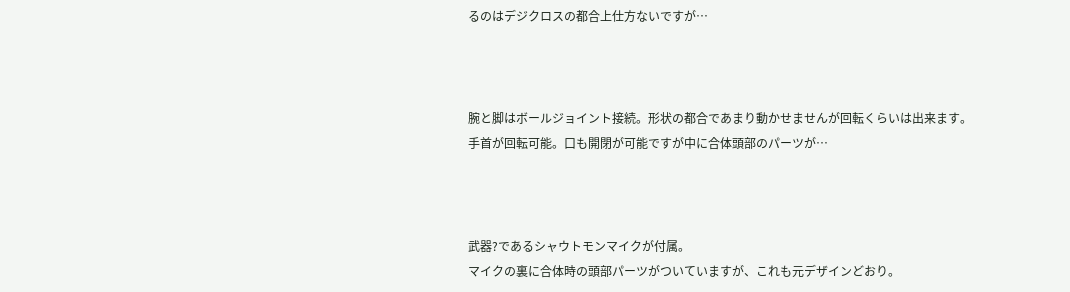るのはデジクロスの都合上仕方ないですが…



腕と脚はボールジョイント接続。形状の都合であまり動かせませんが回転くらいは出来ます。
手首が回転可能。口も開閉が可能ですが中に合体頭部のパーツが…



武器?であるシャウトモンマイクが付属。
マイクの裏に合体時の頭部パーツがついていますが、これも元デザインどおり。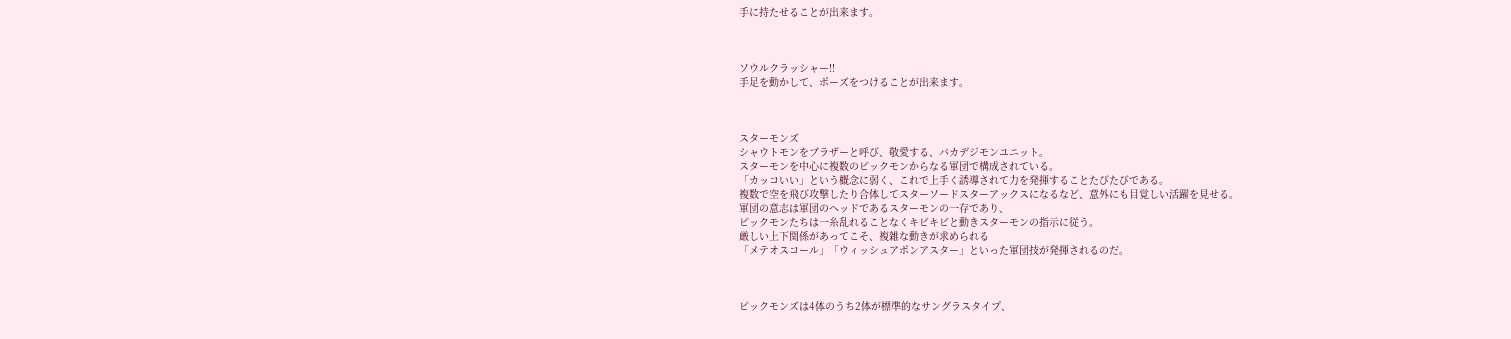手に持たせることが出来ます。



ソウルクラッシャー!!
手足を動かして、ポーズをつけることが出来ます。



スターモンズ
シャウトモンをブラザーと呼び、敬愛する、バカデジモンユニット。
スターモンを中心に複数のピックモンからなる軍団で構成されている。
「カッコいい」という概念に弱く、これで上手く誘導されて力を発揮することたびたびである。
複数で空を飛び攻撃したり合体してスターソードスターアックスになるなど、意外にも目覚しい活躍を見せる。
軍団の意志は軍団のヘッドであるスターモンの一存であり、
ピックモンたちは一糸乱れることなくキビキビと動きスターモンの指示に従う。
厳しい上下関係があってこそ、複雑な動きが求められる
「メテオスコール」「ウィッシュアポンアスター」といった軍団技が発揮されるのだ。



ピックモンズは4体のうち2体が標準的なサングラスタイプ、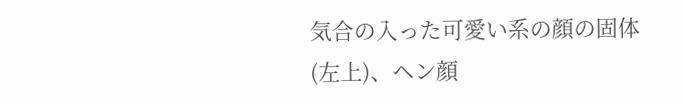気合の入った可愛い系の顔の固体(左上)、ヘン顔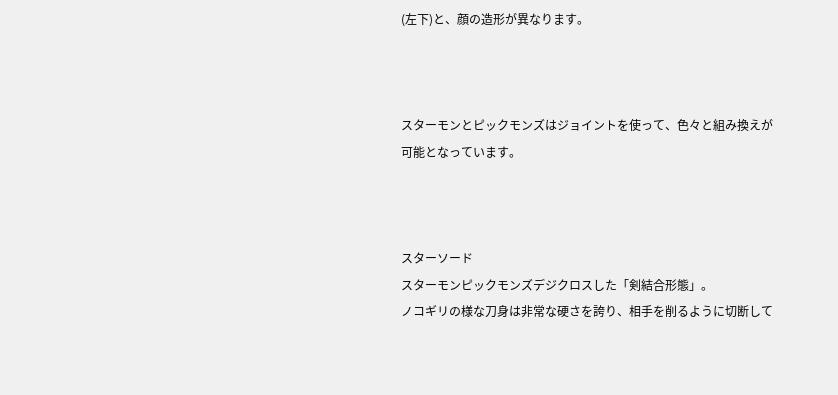(左下)と、顔の造形が異なります。



スターモンとピックモンズはジョイントを使って、色々と組み換えが可能となっています。



スターソード
スターモンピックモンズデジクロスした「剣結合形態」。
ノコギリの様な刀身は非常な硬さを誇り、相手を削るように切断して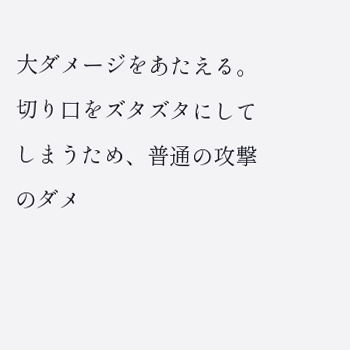大ダメージをあたえる。
切り口をズタズタにしてしまうため、普通の攻撃のダメ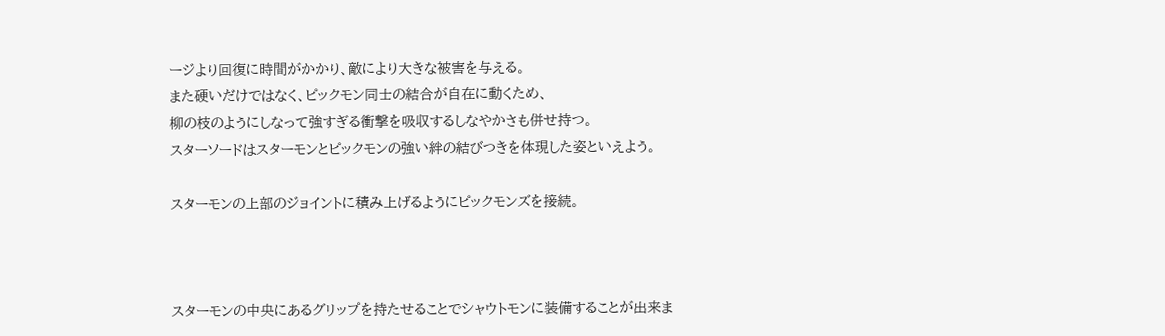ージより回復に時間がかかり、敵により大きな被害を与える。
また硬いだけではなく、ピックモン同士の結合が自在に動くため、
柳の枝のようにしなって強すぎる衝撃を吸収するしなやかさも併せ持つ。
スターソードはスターモンとピックモンの強い絆の結びつきを体現した姿といえよう。

スターモンの上部のジョイントに積み上げるようにピックモンズを接続。



スターモンの中央にあるグリップを持たせることでシャウトモンに装備することが出来ま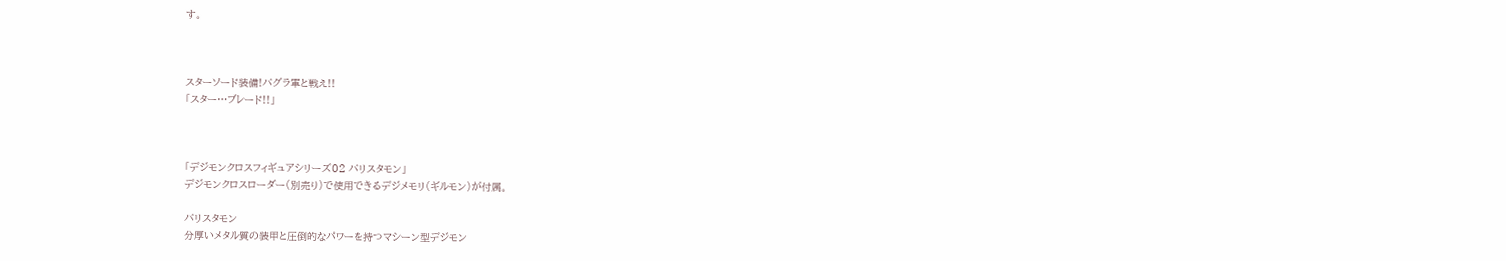す。



スターソード装備!バグラ軍と戦え!!
「スター…ブレード!!」



「デジモンクロスフィギュアシリーズ02 バリスタモン」
デジモンクロスローダー(別売り)で使用できるデジメモリ(ギルモン)が付属。

バリスタモン
分厚いメタル質の装甲と圧倒的なパワーを持つマシーン型デジモン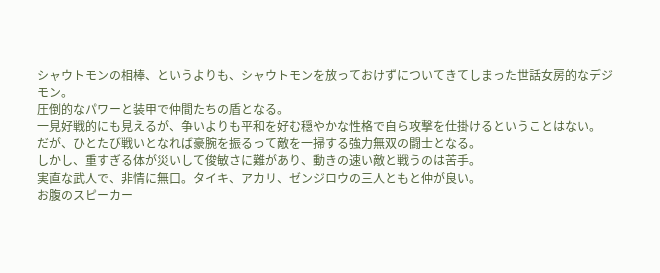シャウトモンの相棒、というよりも、シャウトモンを放っておけずについてきてしまった世話女房的なデジモン。
圧倒的なパワーと装甲で仲間たちの盾となる。
一見好戦的にも見えるが、争いよりも平和を好む穏やかな性格で自ら攻撃を仕掛けるということはない。
だが、ひとたび戦いとなれば豪腕を振るって敵を一掃する強力無双の闘士となる。
しかし、重すぎる体が災いして俊敏さに難があり、動きの速い敵と戦うのは苦手。
実直な武人で、非情に無口。タイキ、アカリ、ゼンジロウの三人ともと仲が良い。
お腹のスピーカー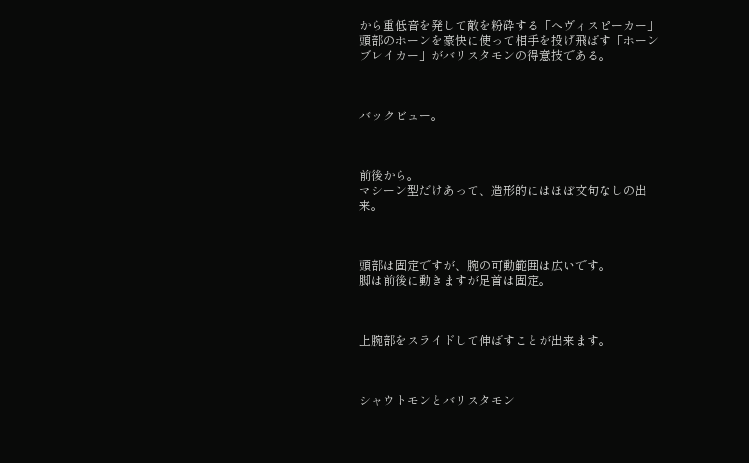から重低音を発して敵を粉砕する「へヴィスピーカー」
頭部のホーンを豪快に使って相手を投げ飛ばす「ホーンブレイカー」がバリスタモンの得意技である。



バックビュー。



前後から。
マシーン型だけあって、造形的にはほぼ文句なしの出来。



頭部は固定ですが、腕の可動範囲は広いです。
脚は前後に動きますが足首は固定。



上腕部をスライドして伸ばすことが出来ます。



シャウトモンとバリスタモン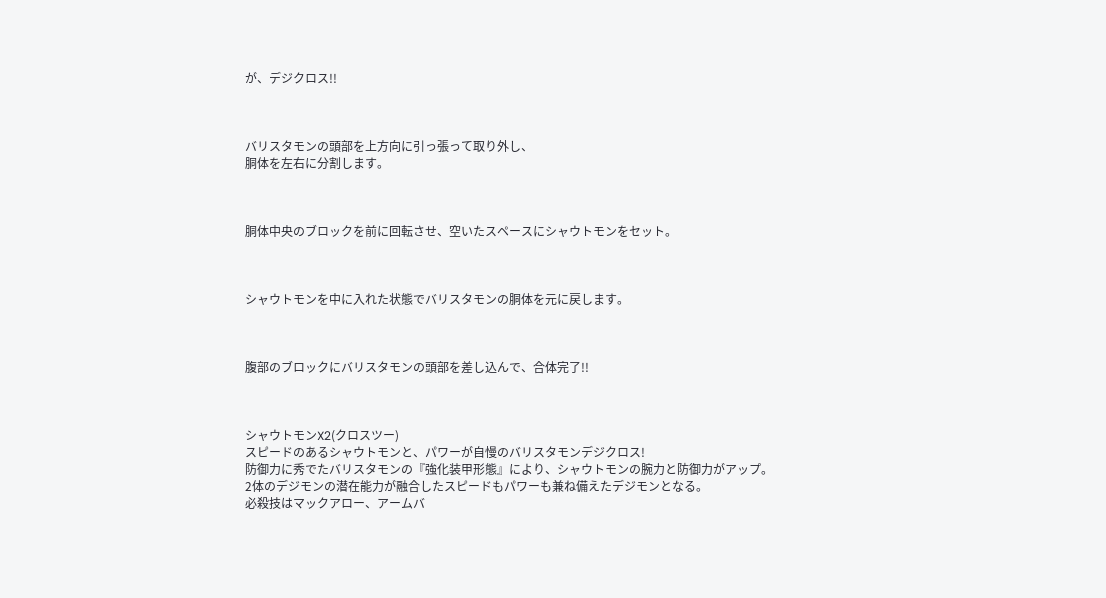が、デジクロス!!



バリスタモンの頭部を上方向に引っ張って取り外し、
胴体を左右に分割します。



胴体中央のブロックを前に回転させ、空いたスペースにシャウトモンをセット。



シャウトモンを中に入れた状態でバリスタモンの胴体を元に戻します。



腹部のブロックにバリスタモンの頭部を差し込んで、合体完了!!



シャウトモンX2(クロスツー)
スピードのあるシャウトモンと、パワーが自慢のバリスタモンデジクロス!
防御力に秀でたバリスタモンの『強化装甲形態』により、シャウトモンの腕力と防御力がアップ。
2体のデジモンの潜在能力が融合したスピードもパワーも兼ね備えたデジモンとなる。
必殺技はマックアロー、アームバ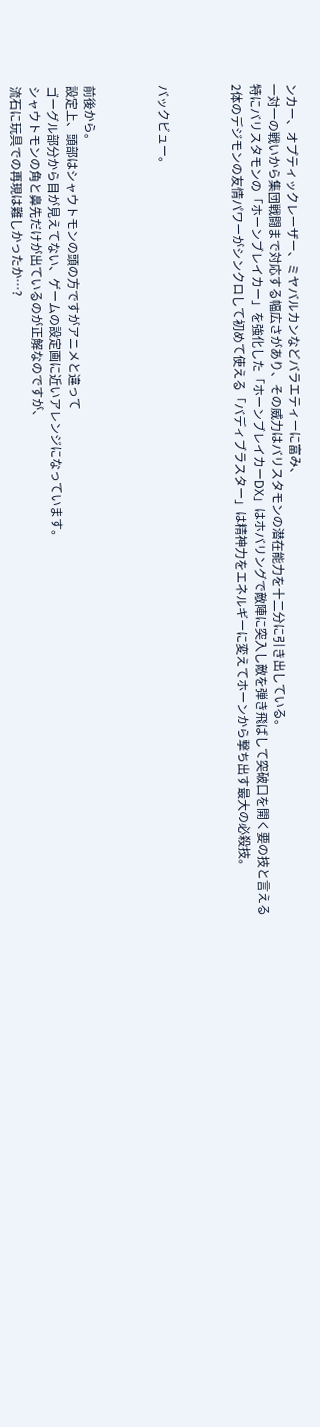ンカー、オプティックレーザー、ミヤバルカンなどバラエティーに富み、
一対一の戦いから集団戦闘まで対応する幅広さがあり、その威力はバリスタモンの潜在能力を十二分に引き出している。
特にバリスタモンの「ホーンブレイカー」を強化した「ホーンブレイカーDX」はホバリングで敵陣に突入し敵を弾き飛ばして突破口を開く要の技と言える
2体のデジモンの友情パワーがシンクロして初めて使える「バディブラスター」は精神力をエネルギーに変えてホーンから撃ち出す最大の必殺技。



バックビュー。



前後から。
設定上、頭部はシャウトモンの頭の方ですがアニメと違って
ゴーグル部分から目が見えてない、ゲームの設定画に近いアレンジになっています。
シャウトモンの角と鼻先だけが出ているのが正解なのですが、
流石に玩具での再現は難しかったか…?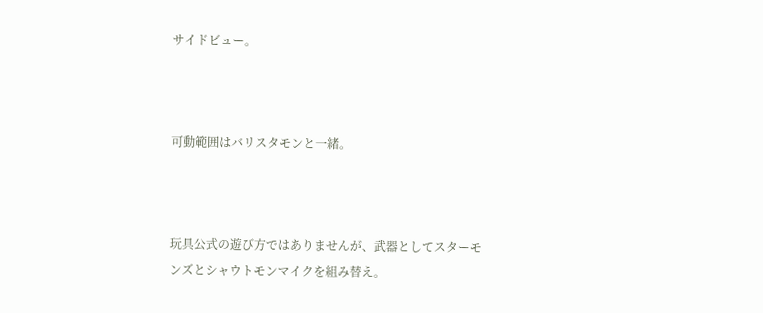サイドビュー。



可動範囲はバリスタモンと一緒。



玩具公式の遊び方ではありませんが、武器としてスターモンズとシャウトモンマイクを組み替え。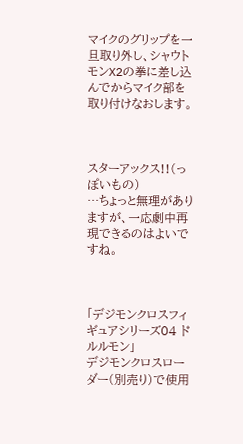マイクのグリップを一旦取り外し、シャウトモンX2の拳に差し込んでからマイク部を取り付けなおします。



スターアックス!!(っぽいもの)
…ちょっと無理がありますが、一応劇中再現できるのはよいですね。



「デジモンクロスフィギュアシリーズ04 ドルルモン」
デジモンクロスローダー(別売り)で使用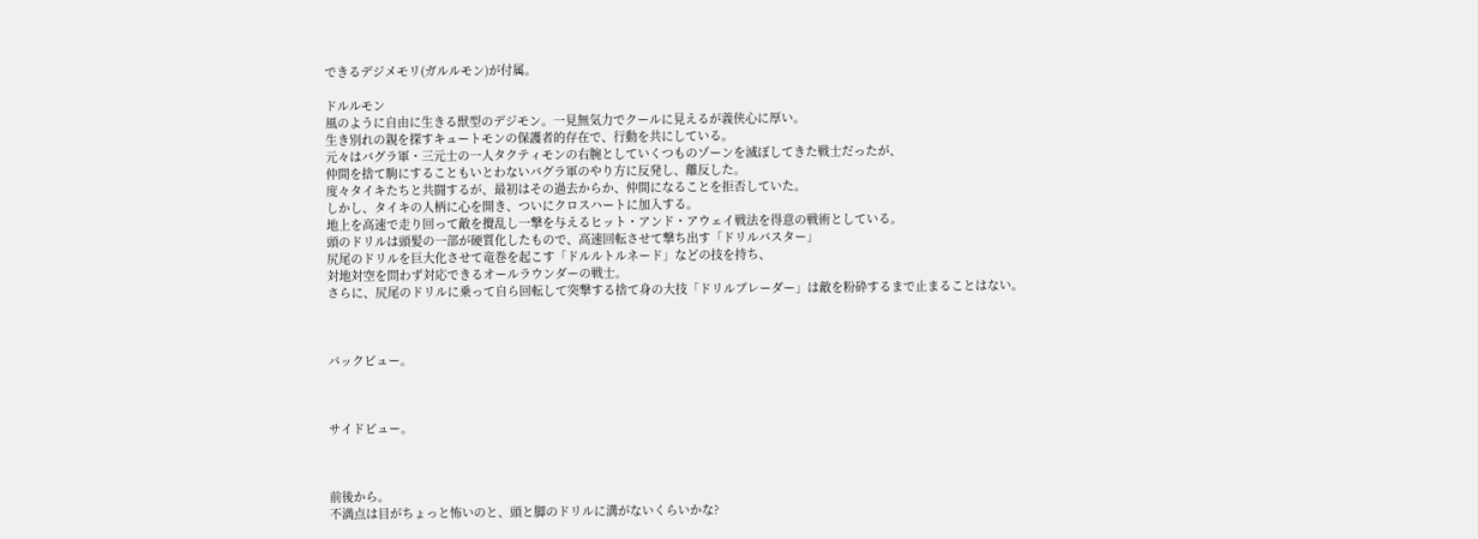できるデジメモリ(ガルルモン)が付属。

ドルルモン
風のように自由に生きる獣型のデジモン。一見無気力でクールに見えるが義侠心に厚い。
生き別れの親を探すキュートモンの保護者的存在で、行動を共にしている。
元々はバグラ軍・三元士の一人タクティモンの右腕としていくつものゾーンを滅ぼしてきた戦士だったが、
仲間を捨て駒にすることもいとわないバグラ軍のやり方に反発し、離反した。
度々タイキたちと共闘するが、最初はその過去からか、仲間になることを拒否していた。
しかし、タイキの人柄に心を開き、ついにクロスハートに加入する。
地上を高速で走り回って敵を攪乱し一撃を与えるヒット・アンド・アウェイ戦法を得意の戦術としている。
頭のドリルは頭髪の一部が硬質化したもので、高速回転させて撃ち出す「ドリルバスター」
尻尾のドリルを巨大化させて竜巻を起こす「ドルルトルネード」などの技を持ち、
対地対空を問わず対応できるオールラウンダーの戦士。
さらに、尻尾のドリルに乗って自ら回転して突撃する捨て身の大技「ドリルブレーダー」は敵を粉砕するまで止まることはない。



バックビュー。



サイドビュー。



前後から。
不満点は目がちょっと怖いのと、頭と脚のドリルに溝がないくらいかな?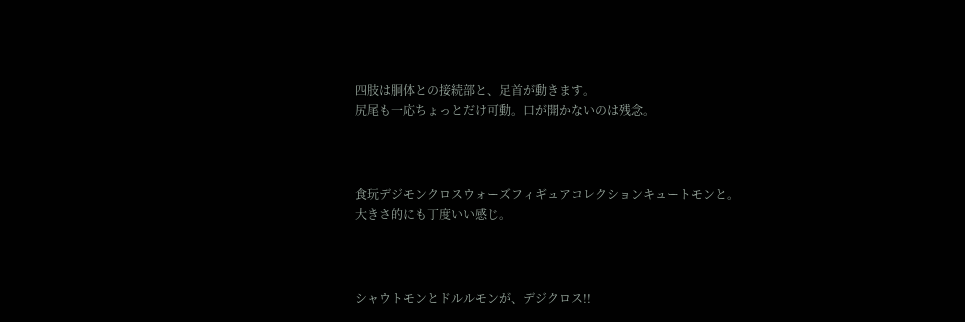四肢は胴体との接続部と、足首が動きます。
尻尾も一応ちょっとだけ可動。口が開かないのは残念。



食玩デジモンクロスウォーズフィギュアコレクションキュートモンと。
大きさ的にも丁度いい感じ。



シャウトモンとドルルモンが、デジクロス!!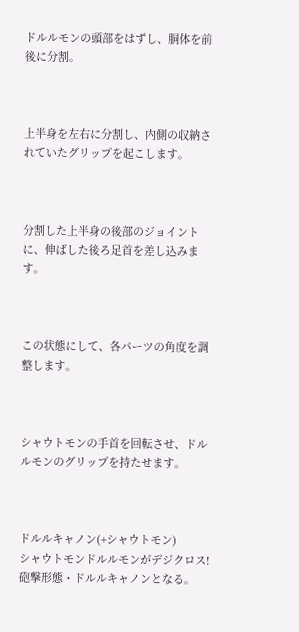ドルルモンの頭部をはずし、胴体を前後に分割。



上半身を左右に分割し、内側の収納されていたグリップを起こします。



分割した上半身の後部のジョイントに、伸ばした後ろ足首を差し込みます。



この状態にして、各パーツの角度を調整します。



シャウトモンの手首を回転させ、ドルルモンのグリップを持たせます。



ドルルキャノン(+シャウトモン)
シャウトモンドルルモンがデジクロス!砲撃形態・ドルルキャノンとなる。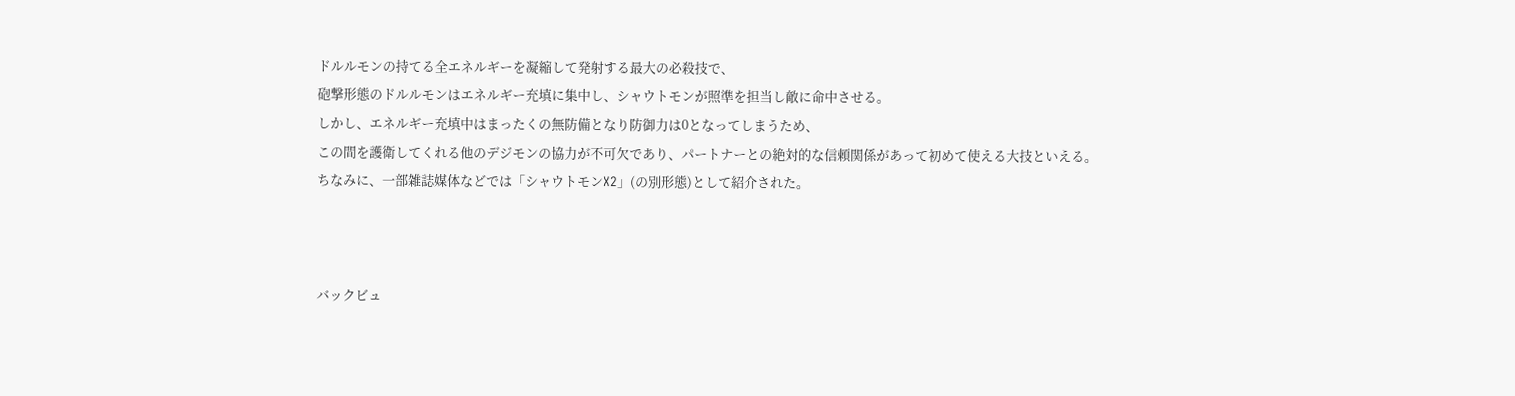ドルルモンの持てる全エネルギーを凝縮して発射する最大の必殺技で、
砲撃形態のドルルモンはエネルギー充填に集中し、シャウトモンが照準を担当し敵に命中させる。
しかし、エネルギー充填中はまったくの無防備となり防御力は0となってしまうため、
この間を護衛してくれる他のデジモンの協力が不可欠であり、パートナーとの絶対的な信頼関係があって初めて使える大技といえる。
ちなみに、一部雑誌媒体などでは「シャウトモンX2」(の別形態)として紹介された。



バックビュ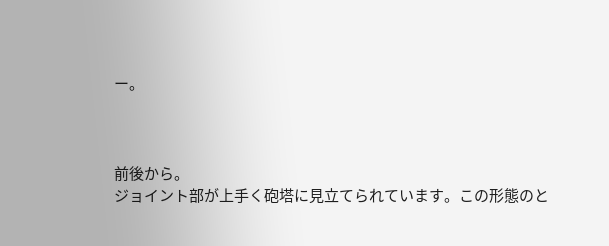ー。



前後から。
ジョイント部が上手く砲塔に見立てられています。この形態のと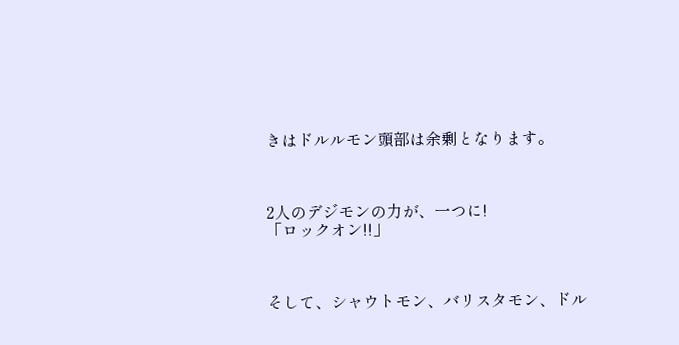きはドルルモン頭部は余剰となります。



2人のデジモンの力が、一つに!
「ロックオン!!」



そして、シャウトモン、バリスタモン、ドル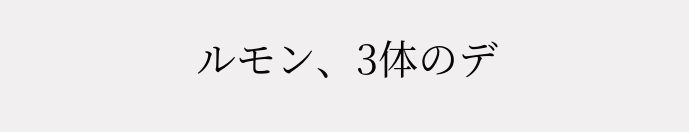ルモン、3体のデ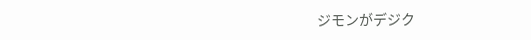ジモンがデジク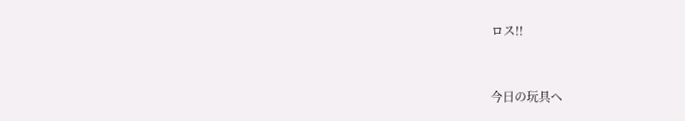ロス!!


今日の玩具へ